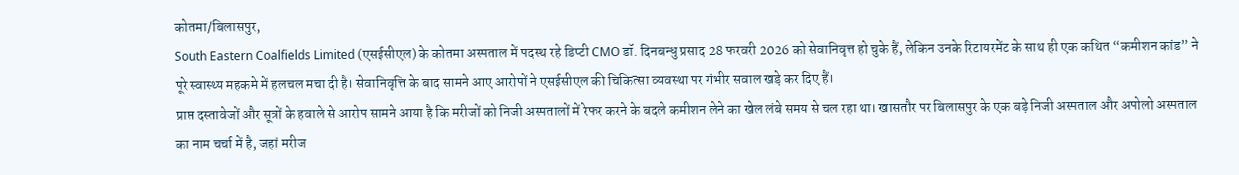कोतमा/बिलासपुर,
South Eastern Coalfields Limited (एसईसीएल) के कोतमा अस्पताल में पदस्थ रहे डिप्टी CMO डॉ. दिनबन्धु प्रसाद 28 फरवरी 2026 को सेवानिवृत्त हो चुके हैं, लेकिन उनके रिटायरमेंट के साथ ही एक कथित “कमीशन कांड” ने पूरे स्वास्थ्य महकमे में हलचल मचा दी है। सेवानिवृत्ति के बाद सामने आए आरोपों ने एसईसीएल की चिकित्सा व्यवस्था पर गंभीर सवाल खड़े कर दिए हैं।
प्राप्त दस्तावेजों और सूत्रों के हवाले से आरोप सामने आया है कि मरीजों को निजी अस्पतालों में रेफर करने के बदले कमीशन लेने का खेल लंबे समय से चल रहा था। खासतौर पर बिलासपुर के एक बड़े निजी अस्पताल और अपोलो अस्पताल का नाम चर्चा में है, जहां मरीज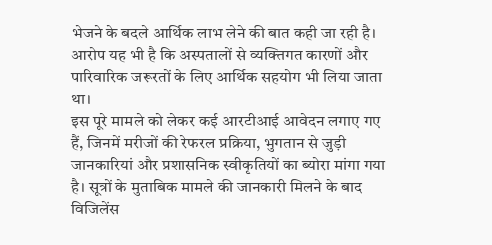भेजने के बदले आर्थिक लाभ लेने की बात कही जा रही है। आरोप यह भी है कि अस्पतालों से व्यक्तिगत कारणों और पारिवारिक जरूरतों के लिए आर्थिक सहयोग भी लिया जाता था।
इस पूरे मामले को लेकर कई आरटीआई आवेदन लगाए गए हैं, जिनमें मरीजों की रेफरल प्रक्रिया, भुगतान से जुड़ी जानकारियां और प्रशासनिक स्वीकृतियों का ब्योरा मांगा गया है। सूत्रों के मुताबिक मामले की जानकारी मिलने के बाद विजिलेंस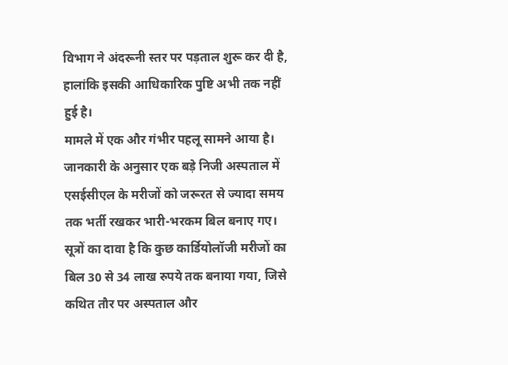विभाग ने अंदरूनी स्तर पर पड़ताल शुरू कर दी है, हालांकि इसकी आधिकारिक पुष्टि अभी तक नहीं हुई है।
मामले में एक और गंभीर पहलू सामने आया है। जानकारी के अनुसार एक बड़े निजी अस्पताल में एसईसीएल के मरीजों को जरूरत से ज्यादा समय तक भर्ती रखकर भारी-भरकम बिल बनाए गए। सूत्रों का दावा है कि कुछ कार्डियोलॉजी मरीजों का बिल 30 से 34 लाख रुपये तक बनाया गया, जिसे कथित तौर पर अस्पताल और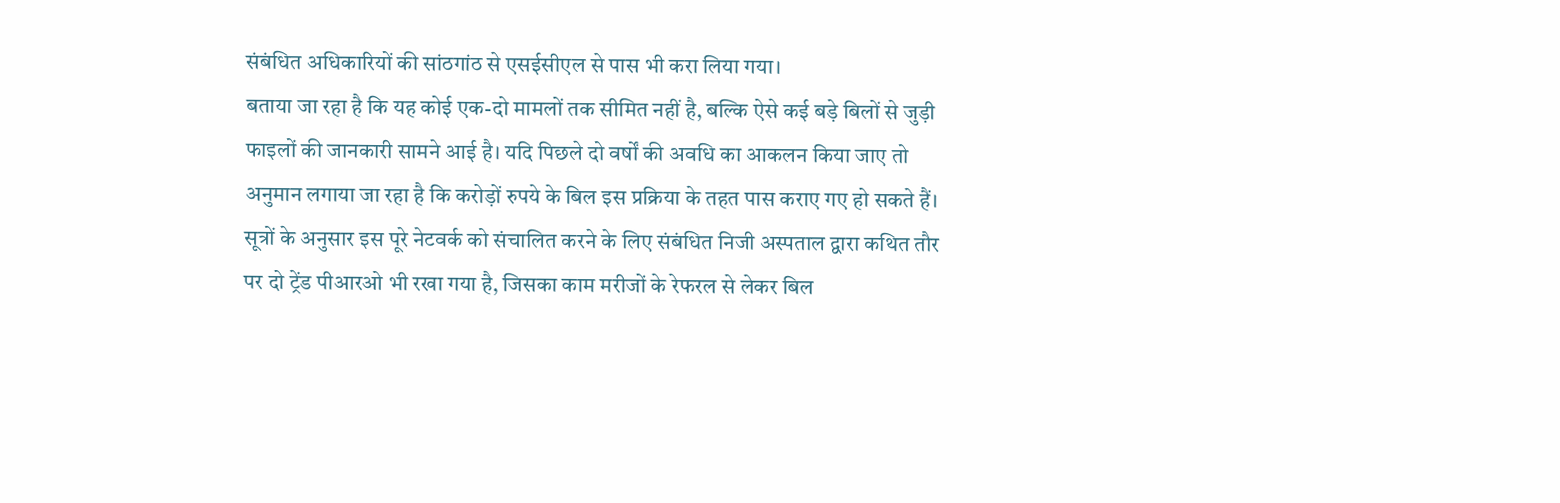संबंधित अधिकारियों की सांठगांठ से एसईसीएल से पास भी करा लिया गया।
बताया जा रहा है कि यह कोई एक-दो मामलों तक सीमित नहीं है, बल्कि ऐसे कई बड़े बिलों से जुड़ी फाइलों की जानकारी सामने आई है। यदि पिछले दो वर्षों की अवधि का आकलन किया जाए तो अनुमान लगाया जा रहा है कि करोड़ों रुपये के बिल इस प्रक्रिया के तहत पास कराए गए हो सकते हैं।
सूत्रों के अनुसार इस पूरे नेटवर्क को संचालित करने के लिए संबंधित निजी अस्पताल द्वारा कथित तौर पर दो ट्रेंड पीआरओ भी रखा गया है, जिसका काम मरीजों के रेफरल से लेकर बिल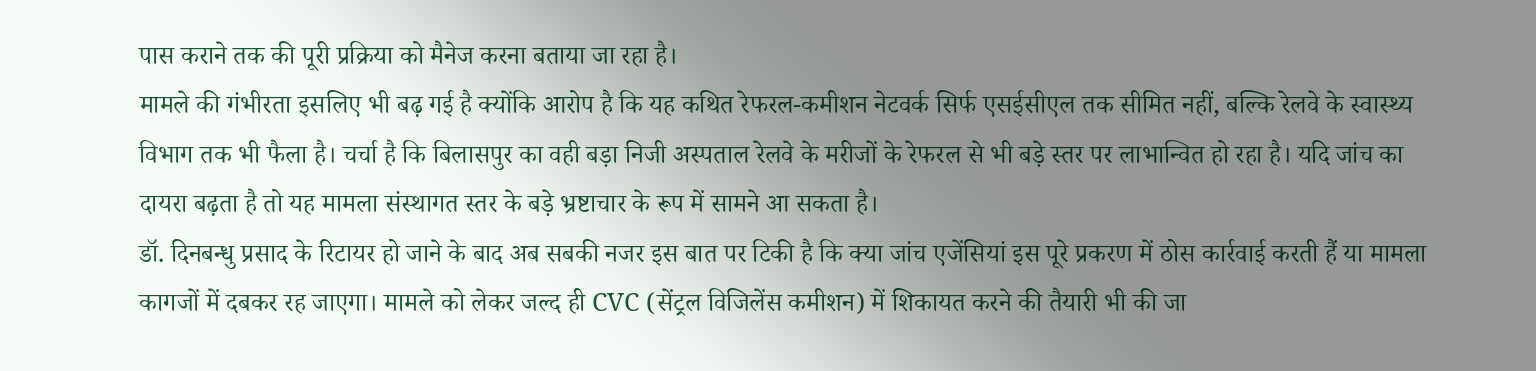पास कराने तक की पूरी प्रक्रिया को मैनेज करना बताया जा रहा है।
मामले की गंभीरता इसलिए भी बढ़ गई है क्योंकि आरोप है कि यह कथित रेफरल-कमीशन नेटवर्क सिर्फ एसईसीएल तक सीमित नहीं, बल्कि रेलवे के स्वास्थ्य विभाग तक भी फैला है। चर्चा है कि बिलासपुर का वही बड़ा निजी अस्पताल रेलवे के मरीजों के रेफरल से भी बड़े स्तर पर लाभान्वित हो रहा है। यदि जांच का दायरा बढ़ता है तो यह मामला संस्थागत स्तर के बड़े भ्रष्टाचार के रूप में सामने आ सकता है।
डॉ. दिनबन्धु प्रसाद के रिटायर हो जाने के बाद अब सबकी नजर इस बात पर टिकी है कि क्या जांच एजेंसियां इस पूरे प्रकरण में ठोस कार्रवाई करती हैं या मामला कागजों में दबकर रह जाएगा। मामले को लेकर जल्द ही CVC (सेंट्रल विजिलेंस कमीशन) में शिकायत करने की तैयारी भी की जा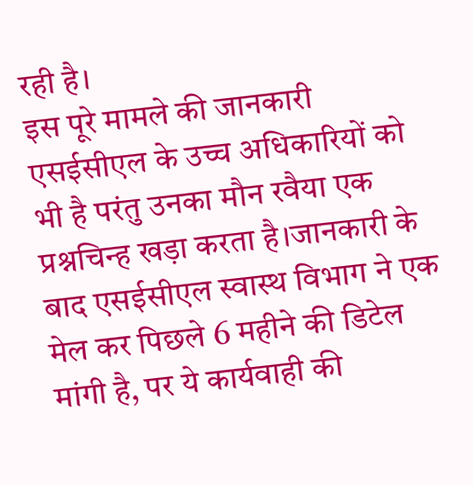रही है।
इस पूरे मामले की जानकारी एसईसीएल के उच्च अधिकारियों को भी है परंतु उनका मौन रवैया एक प्रश्नचिन्ह खड़ा करता है।जानकारी के बाद एसईसीएल स्वास्थ विभाग ने एक मेल कर पिछले 6 महीने की डिटेल मांगी है, पर ये कार्यवाही की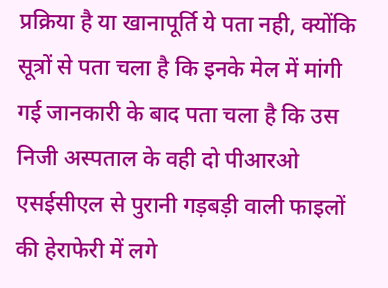प्रक्रिया है या खानापूर्ति ये पता नही, क्योंकि सूत्रों से पता चला है कि इनके मेल में मांगी गई जानकारी के बाद पता चला है कि उस निजी अस्पताल के वही दो पीआरओ एसईसीएल से पुरानी गड़बड़ी वाली फाइलों की हेराफेरी में लगे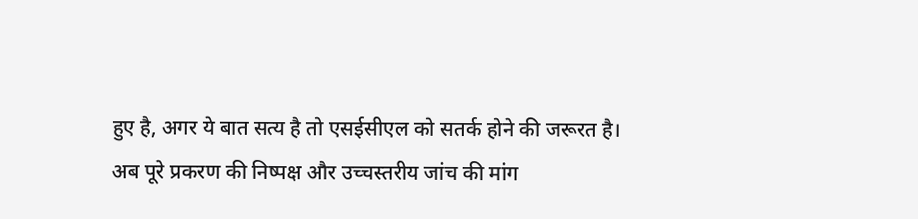हुए है, अगर ये बात सत्य है तो एसईसीएल को सतर्क होने की जरूरत है।
अब पूरे प्रकरण की निष्पक्ष और उच्चस्तरीय जांच की मांग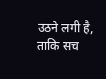उठने लगी है, ताकि सच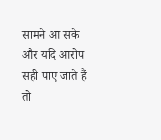सामने आ सके और यदि आरोप सही पाए जाते हैं तो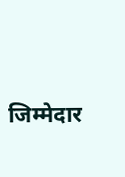जिम्मेदार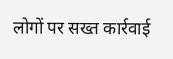लोगों पर सख्त कार्रवाई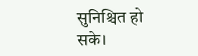सुनिश्चित हो सके।